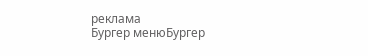реклама
Бургер менюБургер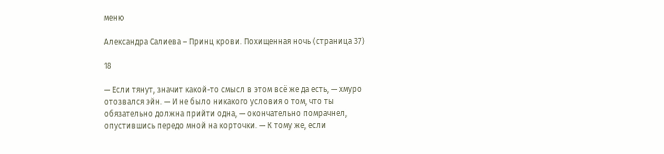меню

Александра Салиева – Принц крови. Похищенная ночь (страница 37)

18

— Если тянут, значит какой-то смысл в этом всё же да есть, — хмуро отозвался эйн. — И не было никакого условия о том, что ты обязательно должна прийти одна, — окончательно помрачнел, опустившись передо мной на корточки. — К тому же, если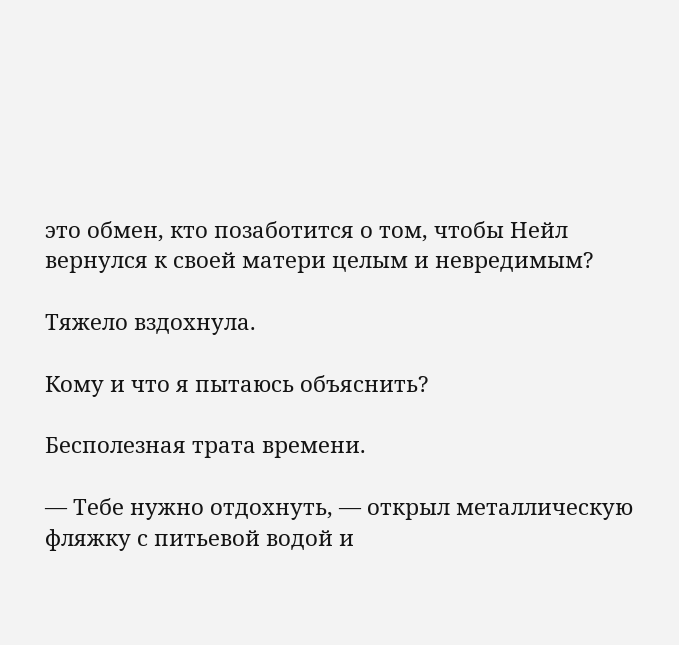это обмен, кто позаботится о том, чтобы Нейл вернулся к своей матери целым и невредимым?

Тяжело вздохнула.

Кому и что я пытаюсь объяснить?

Бесполезная трата времени.

— Тебе нужно отдохнуть, — открыл металлическую фляжку с питьевой водой и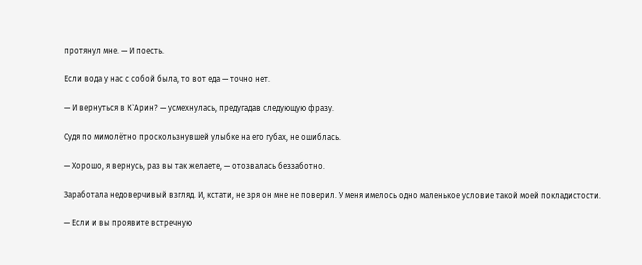протянул мне. — И поесть.

Если вода у нас с собой была, то вот еда — точно нет.

— И вернуться в К`Арин? — усмехнулась, предугадав следующую фразу.

Судя по мимолётно проскользнувшей улыбке на его губах, не ошиблась.

— Хорошо, я вернусь, раз вы так желаете, — отозвалась беззаботно.

Заработала недоверчивый взгляд. И, кстати, не зря он мне не поверил. У меня имелось одно маленькое условие такой моей покладистости.

— Если и вы проявите встречную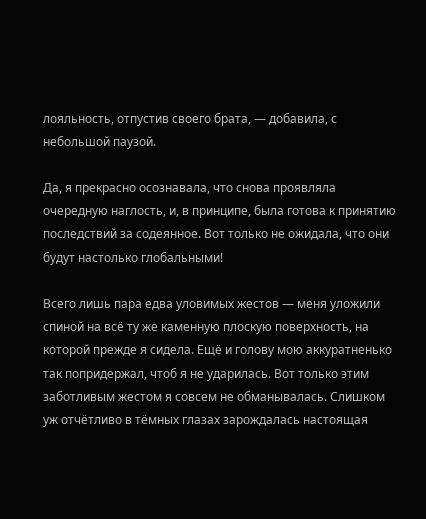лояльность, отпустив своего брата, — добавила, с небольшой паузой.

Да, я прекрасно осознавала, что снова проявляла очередную наглость, и, в принципе, была готова к принятию последствий за содеянное. Вот только не ожидала, что они будут настолько глобальными!

Всего лишь пара едва уловимых жестов — меня уложили спиной на всё ту же каменную плоскую поверхность, на которой прежде я сидела. Ещё и голову мою аккуратненько так попридержал, чтоб я не ударилась. Вот только этим заботливым жестом я совсем не обманывалась. Слишком уж отчётливо в тёмных глазах зарождалась настоящая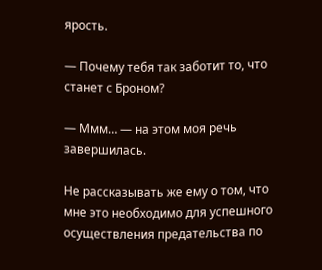ярость.

— Почему тебя так заботит то, что станет с Броном?

— Ммм… — на этом моя речь завершилась.

Не рассказывать же ему о том, что мне это необходимо для успешного осуществления предательства по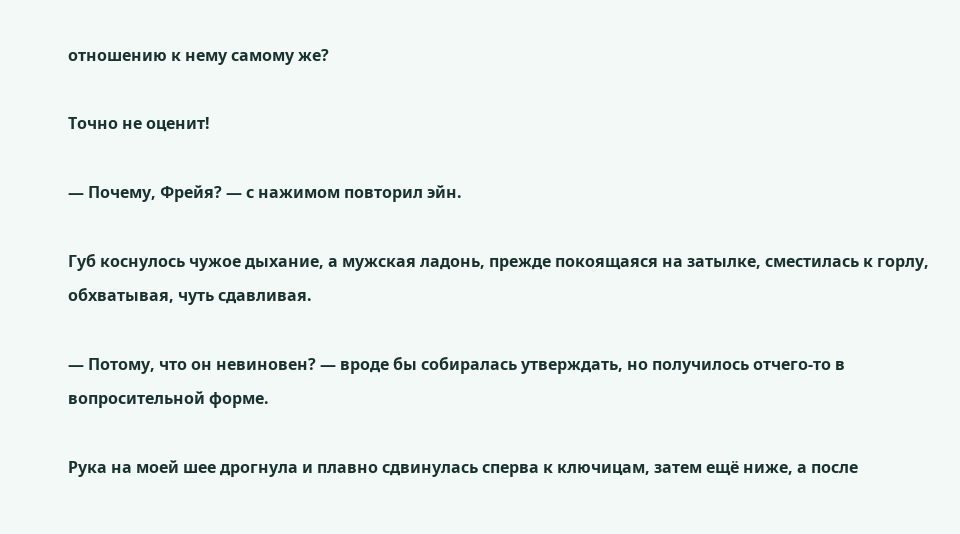отношению к нему самому же?

Точно не оценит!

— Почему, Фрейя? — с нажимом повторил эйн.

Губ коснулось чужое дыхание, а мужская ладонь, прежде покоящаяся на затылке, сместилась к горлу, обхватывая, чуть сдавливая.

— Потому, что он невиновен? — вроде бы собиралась утверждать, но получилось отчего-то в вопросительной форме.

Рука на моей шее дрогнула и плавно сдвинулась сперва к ключицам, затем ещё ниже, а после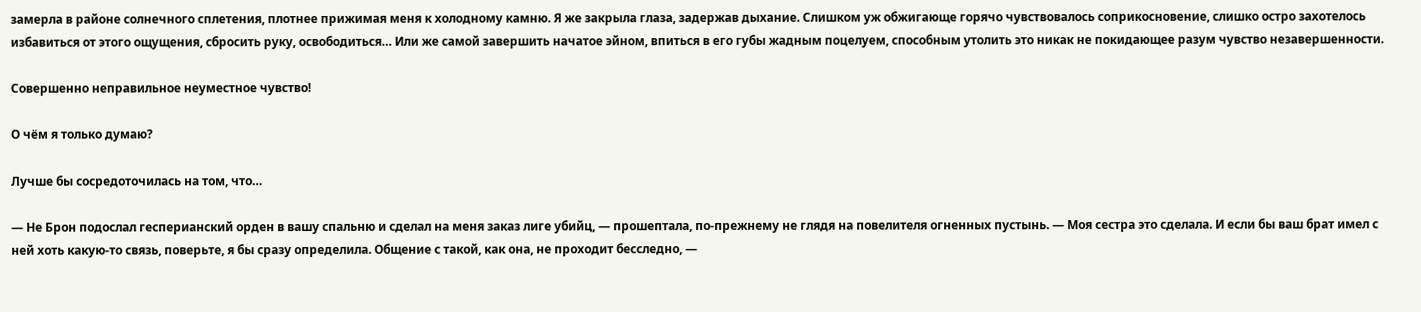замерла в районе солнечного сплетения, плотнее прижимая меня к холодному камню. Я же закрыла глаза, задержав дыхание. Слишком уж обжигающе горячо чувствовалось соприкосновение, слишко остро захотелось избавиться от этого ощущения, сбросить руку, освободиться… Или же самой завершить начатое эйном, впиться в его губы жадным поцелуем, способным утолить это никак не покидающее разум чувство незавершенности.

Совершенно неправильное неуместное чувство!

О чём я только думаю?

Лучше бы сосредоточилась на том, что…

— Не Брон подослал гесперианский орден в вашу спальню и сделал на меня заказ лиге убийц, — прошептала, по-прежнему не глядя на повелителя огненных пустынь. — Моя сестра это сделала. И если бы ваш брат имел с ней хоть какую-то связь, поверьте, я бы сразу определила. Общение с такой, как она, не проходит бесследно, —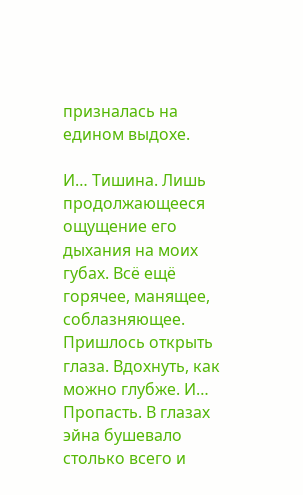призналась на едином выдохе.

И… Тишина. Лишь продолжающееся ощущение его дыхания на моих губах. Всё ещё горячее, манящее, соблазняющее. Пришлось открыть глаза. Вдохнуть, как можно глубже. И… Пропасть. В глазах эйна бушевало столько всего и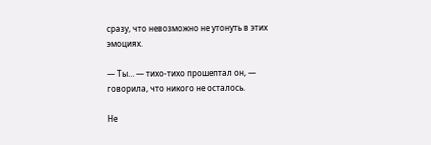сразу, что невозможно не утонуть в этих эмоциях.

— Ты… — тихо-тихо прошептал он, — говорила, что никого не осталось.

Не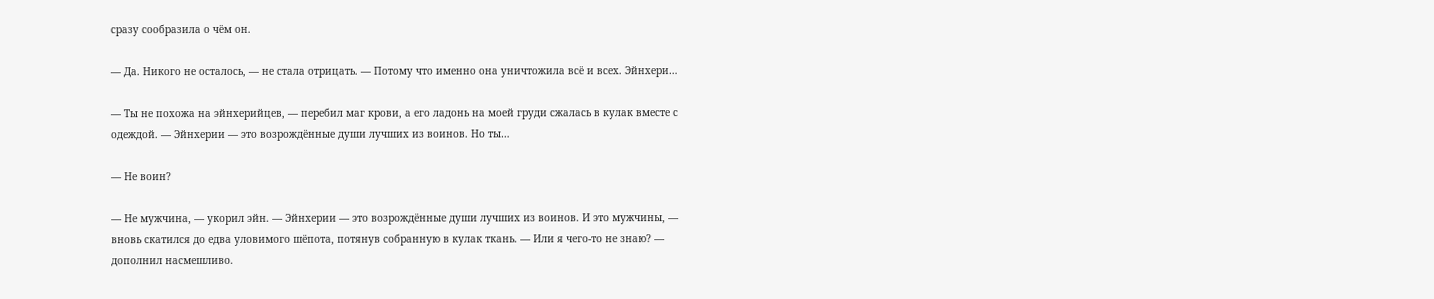сразу сообразила о чём он.

— Да. Никого не осталось, — не стала отрицать. — Потому что именно она уничтожила всё и всех. Эйнхери…

— Ты не похожа на эйнхерийцев, — перебил маг крови, а его ладонь на моей груди сжалась в кулак вместе с одеждой. — Эйнхерии — это возрождённые души лучших из воинов. Но ты…

— Не воин?

— Не мужчина, — укорил эйн. — Эйнхерии — это возрождённые души лучших из воинов. И это мужчины, — вновь скатился до едва уловимого шёпота, потянув собранную в кулак ткань. — Или я чего-то не знаю? — дополнил насмешливо.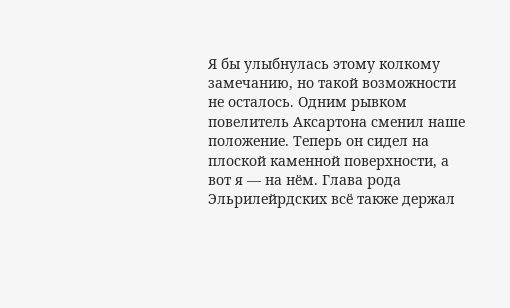Я бы улыбнулась этому колкому замечанию, но такой возможности не осталось. Одним рывком повелитель Аксартона сменил наше положение. Теперь он сидел на плоской каменной поверхности, а вот я — на нём. Глава рода Эльрилейрдских всё также держал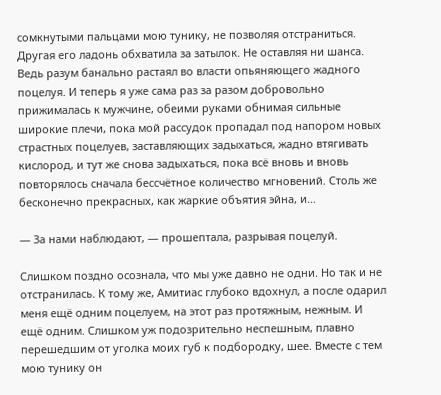сомкнутыми пальцами мою тунику, не позволяя отстраниться. Другая его ладонь обхватила за затылок. Не оставляя ни шанса. Ведь разум банально растаял во власти опьяняющего жадного поцелуя. И теперь я уже сама раз за разом добровольно прижималась к мужчине, обеими руками обнимая сильные широкие плечи, пока мой рассудок пропадал под напором новых страстных поцелуев, заставляющих задыхаться, жадно втягивать кислород, и тут же снова задыхаться, пока всё вновь и вновь повторялось сначала бессчётное количество мгновений. Столь же бесконечно прекрасных, как жаркие объятия эйна, и…

— За нами наблюдают, — прошептала, разрывая поцелуй.

Слишком поздно осознала, что мы уже давно не одни. Но так и не отстранилась. К тому же, Амитиас глубоко вдохнул, а после одарил меня ещё одним поцелуем, на этот раз протяжным, нежным. И ещё одним. Слишком уж подозрительно неспешным, плавно перешедшим от уголка моих губ к подбородку, шее. Вместе с тем мою тунику он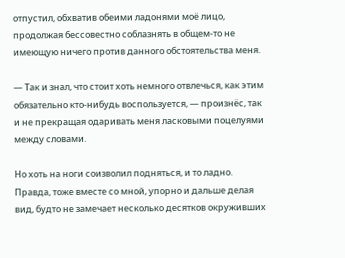отпустил, обхватив обеими ладонями моё лицо, продолжая бессовестно соблазнять в общем-то не имеющую ничего против данного обстоятельства меня.

— Так и знал, что стоит хоть немного отвлечься, как этим обязательно кто-нибудь воспользуется, — произнёс, так и не прекращая одаривать меня ласковыми поцелуями между словами.

Но хоть на ноги соизволил подняться, и то ладно. Правда, тоже вместе со мной, упорно и дальше делая вид, будто не замечает несколько десятков окруживших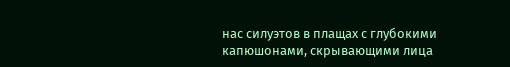нас силуэтов в плащах с глубокими капюшонами, скрывающими лица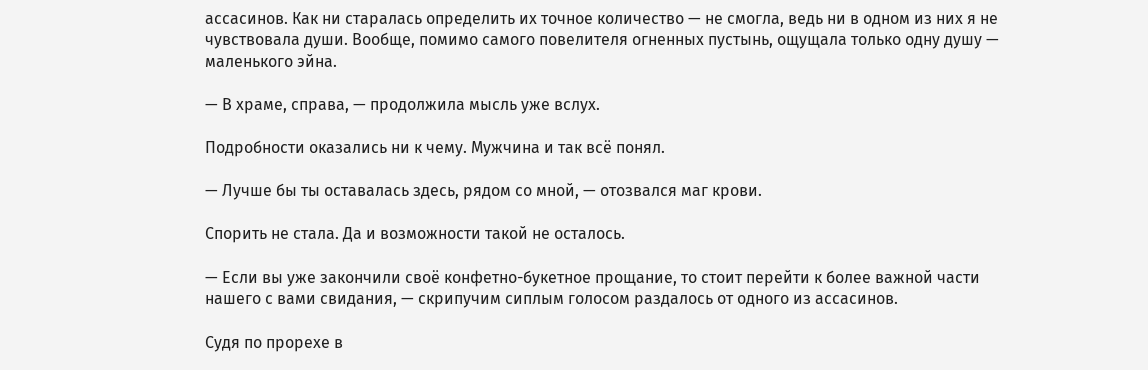ассасинов. Как ни старалась определить их точное количество — не смогла, ведь ни в одном из них я не чувствовала души. Вообще, помимо самого повелителя огненных пустынь, ощущала только одну душу — маленького эйна.

— В храме, справа, — продолжила мысль уже вслух.

Подробности оказались ни к чему. Мужчина и так всё понял.

— Лучше бы ты оставалась здесь, рядом со мной, — отозвался маг крови.

Спорить не стала. Да и возможности такой не осталось.

— Если вы уже закончили своё конфетно-букетное прощание, то стоит перейти к более важной части нашего с вами свидания, — скрипучим сиплым голосом раздалось от одного из ассасинов.

Судя по прорехе в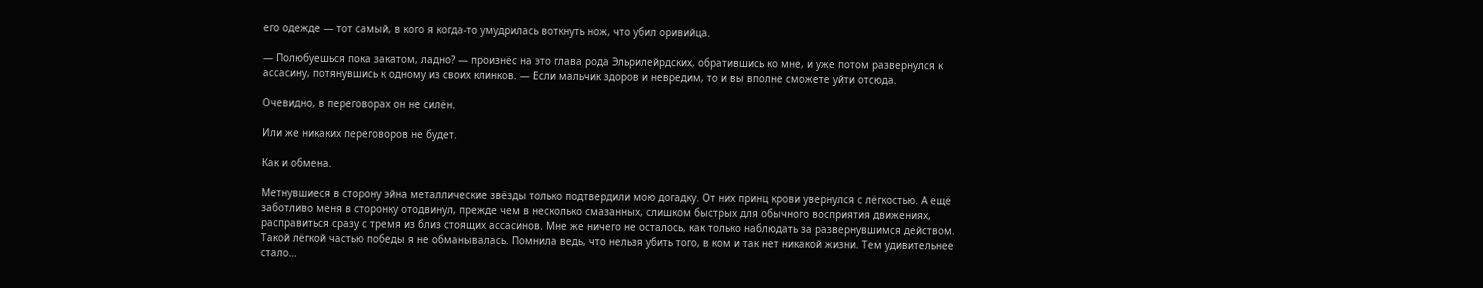его одежде — тот самый, в кого я когда-то умудрилась воткнуть нож, что убил оривийца.

— Полюбуешься пока закатом, ладно? — произнёс на это глава рода Эльрилейрдских, обратившись ко мне, и уже потом развернулся к ассасину, потянувшись к одному из своих клинков. — Если мальчик здоров и невредим, то и вы вполне сможете уйти отсюда.

Очевидно, в переговорах он не силён.

Или же никаких переговоров не будет.

Как и обмена.

Метнувшиеся в сторону эйна металлические звёзды только подтвердили мою догадку. От них принц крови увернулся с лёгкостью. А ещё заботливо меня в сторонку отодвинул, прежде чем в несколько смазанных, слишком быстрых для обычного восприятия движениях, расправиться сразу с тремя из близ стоящих ассасинов. Мне же ничего не осталось, как только наблюдать за развернувшимся действом. Такой лёгкой частью победы я не обманывалась. Помнила ведь, что нельзя убить того, в ком и так нет никакой жизни. Тем удивительнее стало…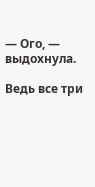— Ого, — выдохнула.

Ведь все три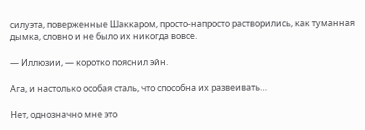силуэта, поверженные Шаккаром, просто-напросто растворились, как туманная дымка, словно и не было их никогда вовсе.

— Иллюзии, — коротко пояснил эйн.

Ага, и настолько особая сталь, что способна их развеивать…

Нет, однозначно мне это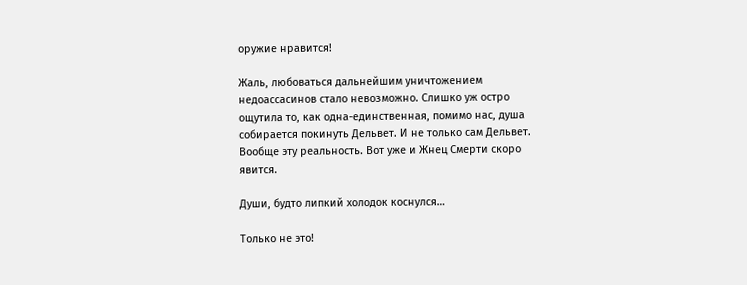оружие нравится!

Жаль, любоваться дальнейшим уничтожением недоассасинов стало невозможно. Слишко уж остро ощутила то, как одна-единственная, помимо нас, душа собирается покинуть Дельвет. И не только сам Дельвет. Вообще эту реальность. Вот уже и Жнец Смерти скоро явится.

Души, будто липкий холодок коснулся…

Только не это!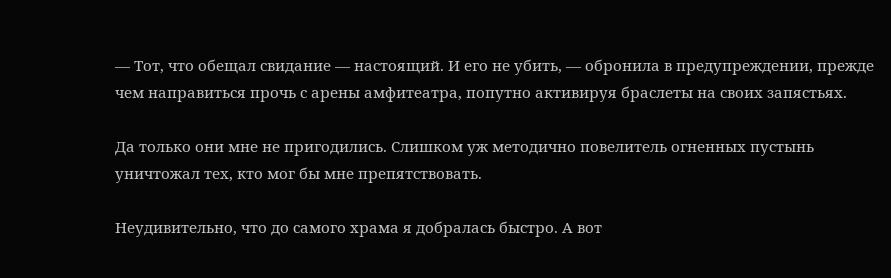— Тот, что обещал свидание — настоящий. И его не убить, — обронила в предупреждении, прежде чем направиться прочь с арены амфитеатра, попутно активируя браслеты на своих запястьях.

Да только они мне не пригодились. Слишком уж методично повелитель огненных пустынь уничтожал тех, кто мог бы мне препятствовать.

Неудивительно, что до самого храма я добралась быстро. А вот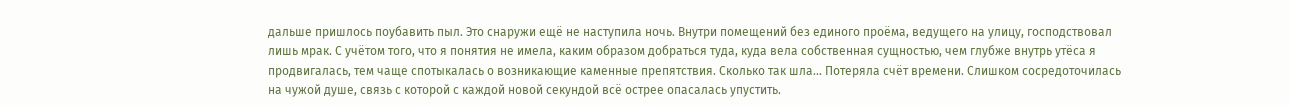дальше пришлось поубавить пыл. Это снаружи ещё не наступила ночь. Внутри помещений без единого проёма, ведущего на улицу, господствовал лишь мрак. С учётом того, что я понятия не имела, каким образом добраться туда, куда вела собственная сущностью, чем глубже внутрь утёса я продвигалась, тем чаще спотыкалась о возникающие каменные препятствия. Сколько так шла… Потеряла счёт времени. Слишком сосредоточилась на чужой душе, связь с которой с каждой новой секундой всё острее опасалась упустить.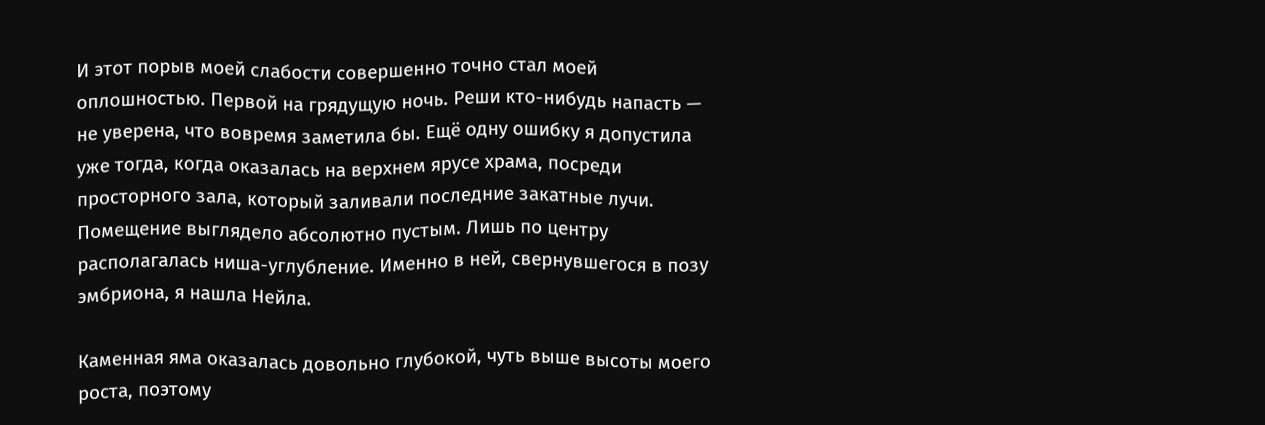И этот порыв моей слабости совершенно точно стал моей оплошностью. Первой на грядущую ночь. Реши кто-нибудь напасть — не уверена, что вовремя заметила бы. Ещё одну ошибку я допустила уже тогда, когда оказалась на верхнем ярусе храма, посреди просторного зала, который заливали последние закатные лучи. Помещение выглядело абсолютно пустым. Лишь по центру располагалась ниша-углубление. Именно в ней, свернувшегося в позу эмбриона, я нашла Нейла.

Каменная яма оказалась довольно глубокой, чуть выше высоты моего роста, поэтому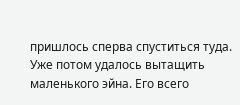пришлось сперва спуститься туда. Уже потом удалось вытащить маленького эйна. Его всего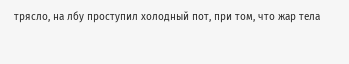трясло, на лбу проступил холодный пот, при том, что жар тела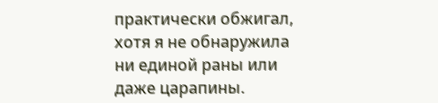практически обжигал, хотя я не обнаружила ни единой раны или даже царапины.